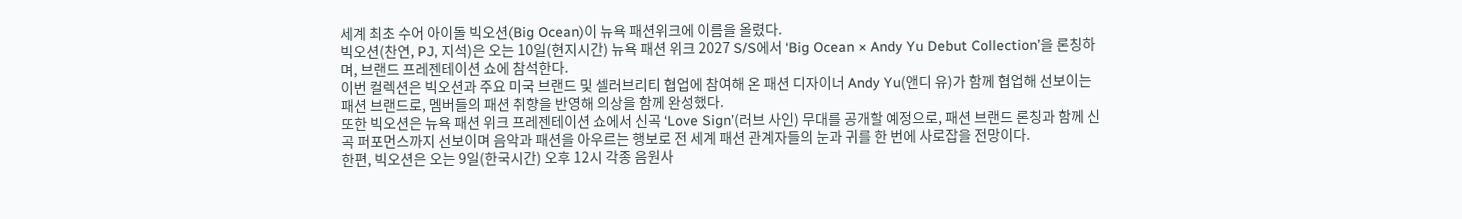세계 최초 수어 아이돌 빅오션(Big Ocean)이 뉴욕 패션위크에 이름을 올렸다.
빅오션(찬연, PJ, 지석)은 오는 10일(현지시간) 뉴욕 패션 위크 2027 S/S에서 ‘Big Ocean × Andy Yu Debut Collection’을 론칭하며, 브랜드 프레젠테이션 쇼에 참석한다.
이번 컬렉션은 빅오션과 주요 미국 브랜드 및 셀러브리티 협업에 참여해 온 패션 디자이너 Andy Yu(앤디 유)가 함께 협업해 선보이는 패션 브랜드로, 멤버들의 패션 취향을 반영해 의상을 함께 완성했다.
또한 빅오션은 뉴욕 패션 위크 프레젠테이션 쇼에서 신곡 ‘Love Sign’(러브 사인) 무대를 공개할 예정으로, 패션 브랜드 론칭과 함께 신곡 퍼포먼스까지 선보이며 음악과 패션을 아우르는 행보로 전 세계 패션 관계자들의 눈과 귀를 한 번에 사로잡을 전망이다.
한편, 빅오션은 오는 9일(한국시간) 오후 12시 각종 음원사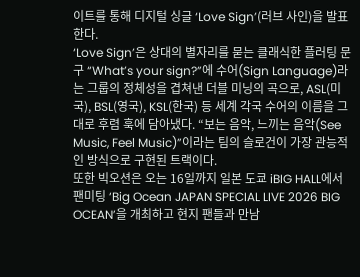이트를 통해 디지털 싱글 ‘Love Sign’(러브 사인)을 발표한다.
‘Love Sign’은 상대의 별자리를 묻는 클래식한 플러팅 문구 “What’s your sign?”에 수어(Sign Language)라는 그룹의 정체성을 겹쳐낸 더블 미닝의 곡으로, ASL(미국), BSL(영국), KSL(한국) 등 세계 각국 수어의 이름을 그대로 후렴 훅에 담아냈다. “보는 음악, 느끼는 음악(See Music, Feel Music)”이라는 팀의 슬로건이 가장 관능적인 방식으로 구현된 트랙이다.
또한 빅오션은 오는 16일까지 일본 도쿄 iBIG HALL에서 팬미팅 ‘Big Ocean JAPAN SPECIAL LIVE 2026 BIG OCEAN’을 개최하고 현지 팬들과 만남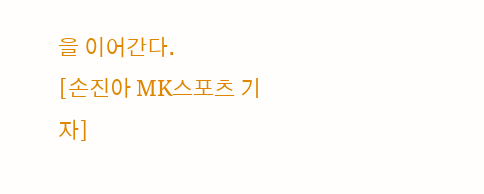을 이어간다.
[손진아 MK스포츠 기자]